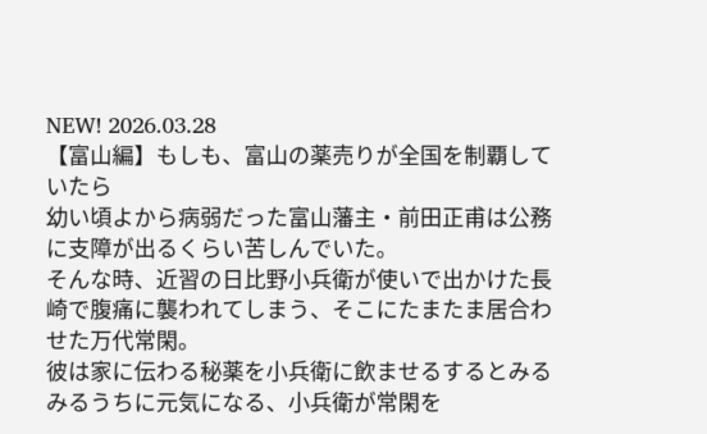NEW! 2026.03.28
【富山編】もしも、富山の薬売りが全国を制覇していたら
幼い頃よから病弱だった富山藩主・前田正甫は公務に支障が出るくらい苦しんでいた。
そんな時、近習の日比野小兵衛が使いで出かけた長崎で腹痛に襲われてしまう、そこにたまたま居合わせた万代常閑。
彼は家に伝わる秘薬を小兵衛に飲ませるするとみるみるうちに元気になる、小兵衛が常閑を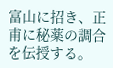富山に招き、正甫に秘薬の調合を伝授する。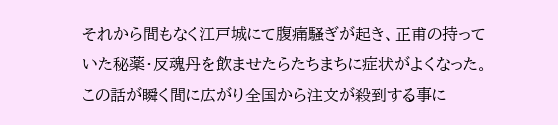それから間もなく江戸城にて腹痛騒ぎが起き、正甫の持っていた秘薬・反魂丹を飲ませたらたちまちに症状がよくなった。
この話が瞬く間に広がり全国から注文が殺到する事に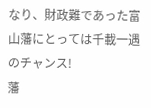なり、財政難であった富山藩にとっては千載一遇のチャンス!
藩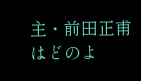主・前田正甫はどのよ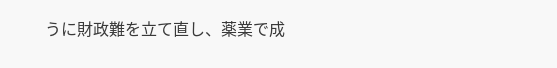うに財政難を立て直し、薬業で成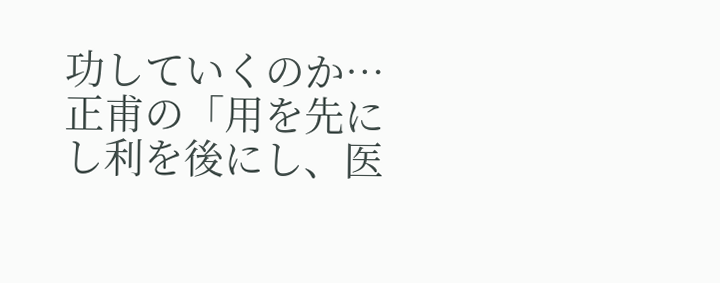功していくのか…
正甫の「用を先にし利を後にし、医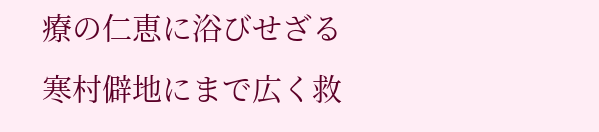療の仁恵に浴びせざる寒村僻地にまで広く救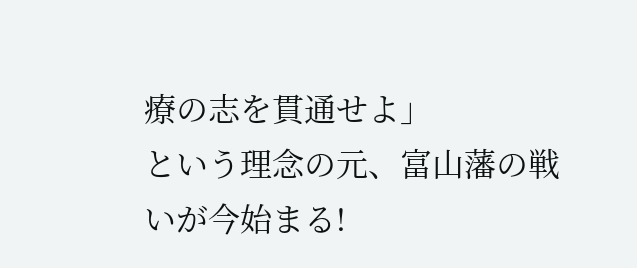療の志を貫通せよ」
という理念の元、富山藩の戦いが今始まる!